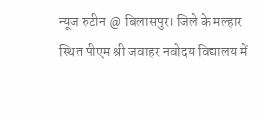न्यूज रुटीन @ बिलासपुर। जिले के मल्हार स्थित पीएम श्री जवाहर नवोदय विद्यालय में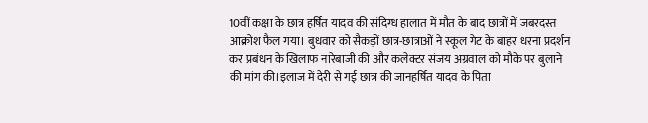10वीं कक्षा के छात्र हर्षित यादव की संदिग्ध हालात में मौत के बाद छात्रों में जबरदस्त आक्रोश फैल गया। बुधवार को सैकड़ों छात्र-छात्राओं ने स्कूल गेट के बाहर धरना प्रदर्शन कर प्रबंधन के खिलाफ नारेबाजी की और कलेक्टर संजय अग्रवाल को मौके पर बुलाने की मांग की।इलाज में देरी से गई छात्र की जानहर्षित यादव के पिता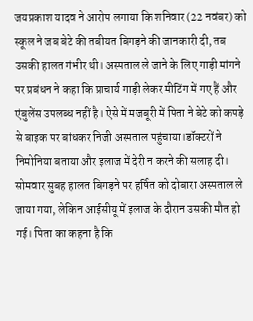जयप्रकाश यादव ने आरोप लगाया कि शनिवार (22 नवंबर) को स्कूल ने जब बेटे की तबीयत बिगड़ने की जानकारी दी, तब उसकी हालत गंभीर थी। अस्पताल ले जाने के लिए गाड़ी मांगने पर प्रबंधन ने कहा कि प्राचार्य गाड़ी लेकर मीटिंग में गए हैं और एंबुलेंस उपलब्ध नहीं है। ऐसे में मजबूरी में पिता ने बेटे को कपड़े से बाइक पर बांधकर निजी अस्पताल पहुंचाया।डॉक्टरों ने निमोनिया बताया और इलाज में देरी न करने की सलाह दी। सोमवार सुबह हालत बिगड़ने पर हर्षित को दोबारा अस्पताल ले जाया गया, लेकिन आईसीयू में इलाज के दौरान उसकी मौत हो गई। पिता का कहना है कि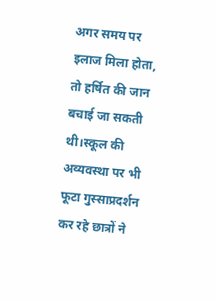अगर समय पर इलाज मिला होता, तो हर्षित की जान बचाई जा सकती थी।स्कूल की अव्यवस्था पर भी फूटा गुस्साप्रदर्शन कर रहे छात्रों ने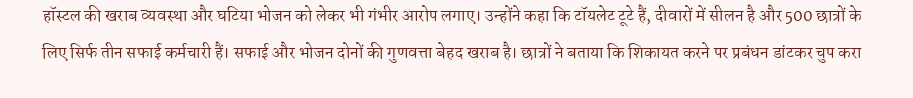हॉस्टल की खराब व्यवस्था और घटिया भोजन को लेकर भी गंभीर आरोप लगाए। उन्होंने कहा कि टॉयलेट टूटे हैं, दीवारों में सीलन है और 500 छात्रों के लिए सिर्फ तीन सफाई कर्मचारी हैं। सफाई और भोजन दोनों की गुणवत्ता बेहद खराब है। छात्रों ने बताया कि शिकायत करने पर प्रबंधन डांटकर चुप करा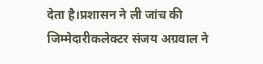देता है।प्रशासन ने ली जांच की जिम्मेदारीकलेक्टर संजय अग्रवाल ने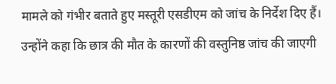मामले को गंभीर बताते हुए मस्तूरी एसडीएम को जांच के निर्देश दिए हैं। उन्होंने कहा कि छात्र की मौत के कारणों की वस्तुनिष्ठ जांच की जाएगी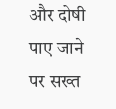और दोषी पाए जाने पर सख्त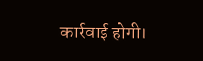कार्रवाई होगी।